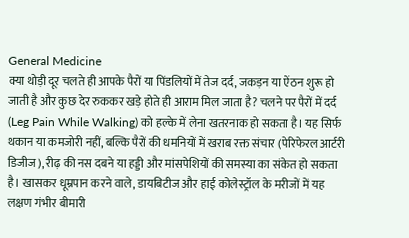General Medicine
क्या थोड़ी दूर चलते ही आपके पैरों या पिंडलियों में तेज दर्द, जकड़न या ऐंठन शुरू हो जाती है और कुछ देर रुककर खड़े होते ही आराम मिल जाता है? चलने पर पैरों में दर्द (Leg Pain While Walking) को हल्के में लेना खतरनाक हो सकता है। यह सिर्फ थकान या कमजोरी नहीं, बल्कि पैरों की धमनियों में खराब रक्त संचार (पेरिफेरल आर्टरी डिजीज), रीढ़ की नस दबने या हड्डी और मांसपेशियों की समस्या का संकेत हो सकता है। खासकर धूम्रपान करने वाले, डायबिटीज और हाई कोलेस्ट्रॉल के मरीजों में यह लक्षण गंभीर बीमारी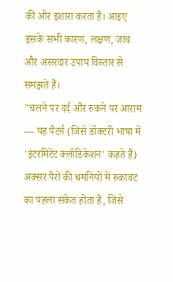की ओर इशारा करता है। आइए इसके सभी कारण, लक्षण, जांच और असरदार उपाय विस्तार से समझते हैं।
"चलने पर दर्द और रुकने पर आराम — यह पैटर्न (जिसे डॉक्टरी भाषा में 'इंटरमिटेंट क्लॉडिकेशन' कहते हैं) अक्सर पैरों की धमनियों में रुकावट का पहला संकेत होता है, जिसे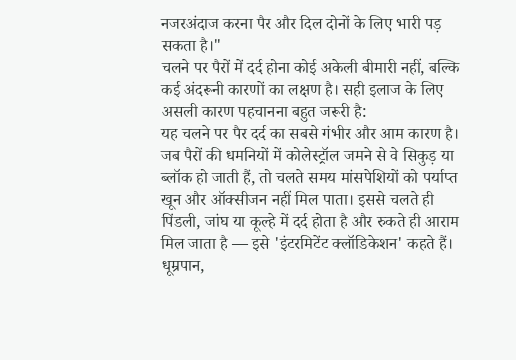नजरअंदाज करना पैर और दिल दोनों के लिए भारी पड़ सकता है।"
चलने पर पैरों में दर्द होना कोई अकेली बीमारी नहीं, बल्कि कई अंदरूनी कारणों का लक्षण है। सही इलाज के लिए असली कारण पहचानना बहुत जरूरी है:
यह चलने पर पैर दर्द का सबसे गंभीर और आम कारण है। जब पैरों की धमनियों में कोलेस्ट्रॉल जमने से वे सिकुड़ या ब्लॉक हो जाती हैं, तो चलते समय मांसपेशियों को पर्याप्त खून और ऑक्सीजन नहीं मिल पाता। इससे चलते ही पिंडली, जांघ या कूल्हे में दर्द होता है और रुकते ही आराम मिल जाता है — इसे 'इंटरमिटेंट क्लॉडिकेशन' कहते हैं। धूम्रपान,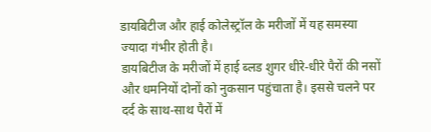डायबिटीज और हाई कोलेस्ट्रॉल के मरीजों में यह समस्या ज्यादा गंभीर होती है।
डायबिटीज के मरीजों में हाई ब्लड शुगर धीरे-धीरे पैरों की नसों और धमनियों दोनों को नुकसान पहुंचाता है। इससे चलने पर दर्द के साथ-साथ पैरों में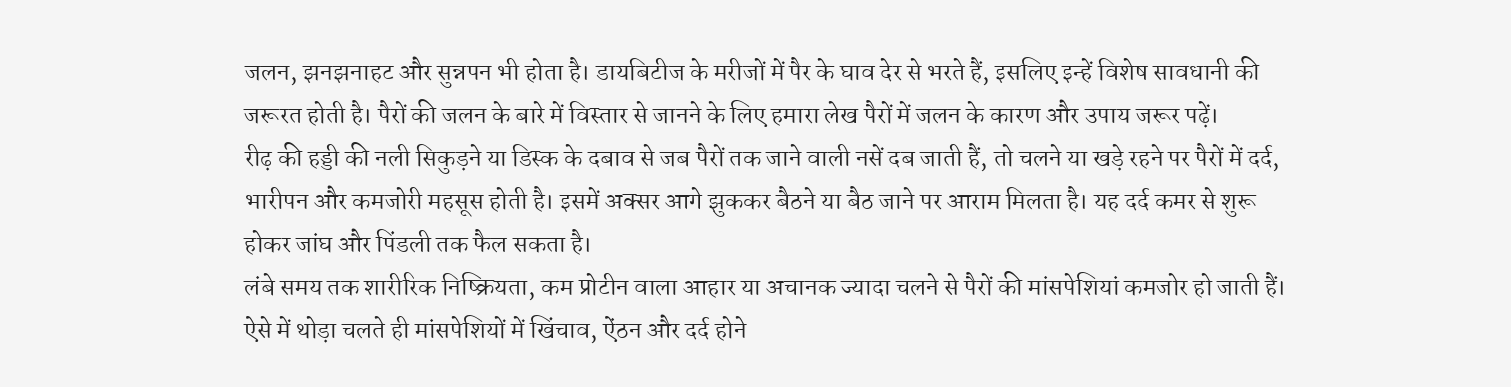जलन, झनझनाहट और सुन्नपन भी होता है। डायबिटीज के मरीजों में पैर के घाव देर से भरते हैं, इसलिए इन्हें विशेष सावधानी की जरूरत होती है। पैरों की जलन के बारे में विस्तार से जानने के लिए हमारा लेख पैरों में जलन के कारण और उपाय जरूर पढ़ें।
रीढ़ की हड्डी की नली सिकुड़ने या डिस्क के दबाव से जब पैरों तक जाने वाली नसें दब जाती हैं, तो चलने या खड़े रहने पर पैरों में दर्द, भारीपन और कमजोरी महसूस होती है। इसमें अक्सर आगे झुककर बैठने या बैठ जाने पर आराम मिलता है। यह दर्द कमर से शुरू होकर जांघ और पिंडली तक फैल सकता है।
लंबे समय तक शारीरिक निष्क्रियता, कम प्रोटीन वाला आहार या अचानक ज्यादा चलने से पैरों की मांसपेशियां कमजोर हो जाती हैं। ऐसे में थोड़ा चलते ही मांसपेशियों में खिंचाव, ऐंठन और दर्द होने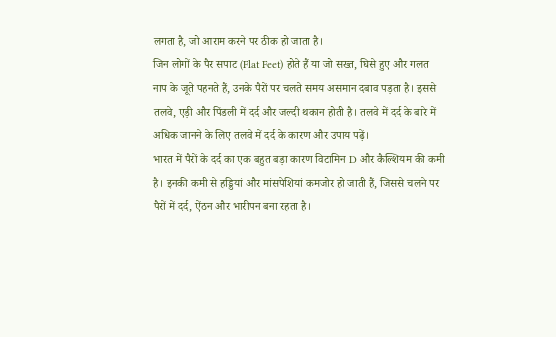लगता है, जो आराम करने पर ठीक हो जाता है।
जिन लोगों के पैर सपाट (Flat Feet) होते हैं या जो सख्त, घिसे हुए और गलत नाप के जूते पहनते हैं, उनके पैरों पर चलते समय असमान दबाव पड़ता है। इससे तलवे, एड़ी और पिंडली में दर्द और जल्दी थकान होती है। तलवे में दर्द के बारे में अधिक जानने के लिए तलवे में दर्द के कारण और उपाय पढ़ें।
भारत में पैरों के दर्द का एक बहुत बड़ा कारण विटामिन D और कैल्शियम की कमी है। इनकी कमी से हड्डियां और मांसपेशियां कमजोर हो जाती हैं, जिससे चलने पर पैरों में दर्द, ऐंठन और भारीपन बना रहता है।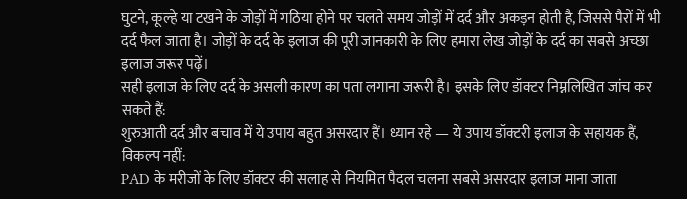घुटने, कूल्हे या टखने के जोड़ों में गठिया होने पर चलते समय जोड़ों में दर्द और अकड़न होती है, जिससे पैरों में भी दर्द फैल जाता है। जोड़ों के दर्द के इलाज की पूरी जानकारी के लिए हमारा लेख जोड़ों के दर्द का सबसे अच्छा इलाज जरूर पढ़ें।
सही इलाज के लिए दर्द के असली कारण का पता लगाना जरूरी है। इसके लिए डॉक्टर निम्नलिखित जांच कर सकते हैं:
शुरुआती दर्द और बचाव में ये उपाय बहुत असरदार हैं। ध्यान रहे — ये उपाय डॉक्टरी इलाज के सहायक हैं, विकल्प नहीं:
PAD के मरीजों के लिए डॉक्टर की सलाह से नियमित पैदल चलना सबसे असरदार इलाज माना जाता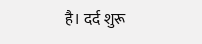है। दर्द शुरू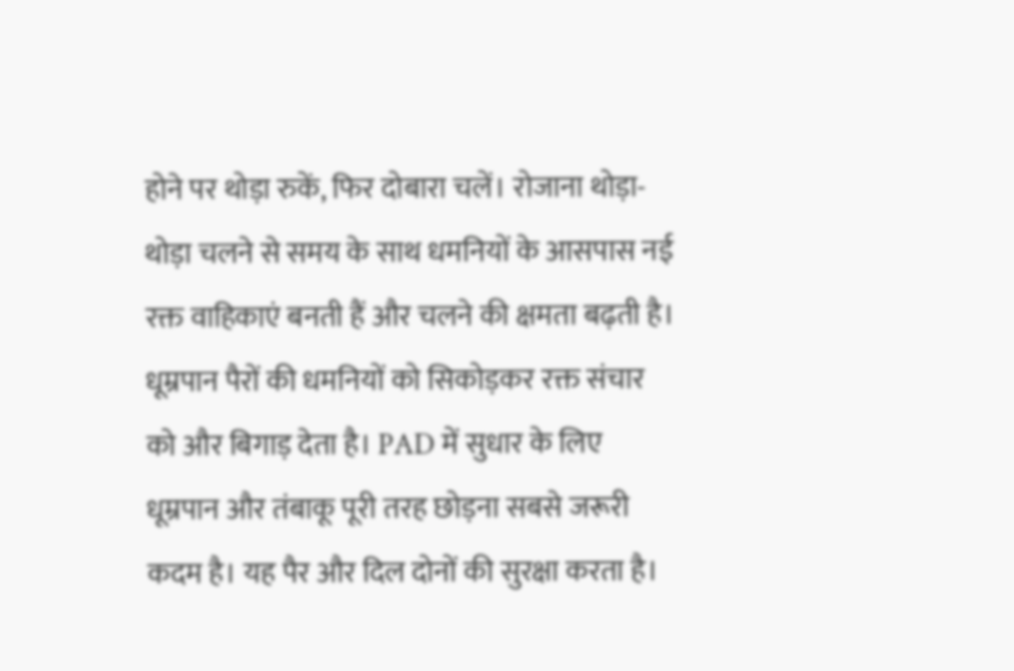होने पर थोड़ा रुकें, फिर दोबारा चलें। रोजाना थोड़ा-थोड़ा चलने से समय के साथ धमनियों के आसपास नई रक्त वाहिकाएं बनती हैं और चलने की क्षमता बढ़ती है।
धूम्रपान पैरों की धमनियों को सिकोड़कर रक्त संचार को और बिगाड़ देता है। PAD में सुधार के लिए धूम्रपान और तंबाकू पूरी तरह छोड़ना सबसे जरूरी कदम है। यह पैर और दिल दोनों की सुरक्षा करता है।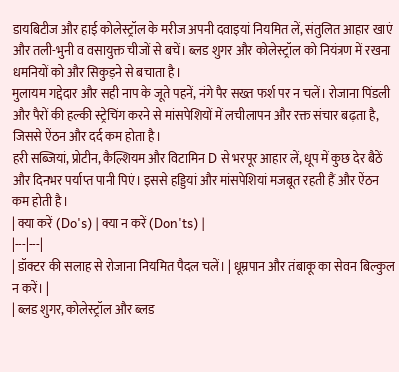डायबिटीज और हाई कोलेस्ट्रॉल के मरीज अपनी दवाइयां नियमित लें, संतुलित आहार खाएं और तली-भुनी व वसायुक्त चीजों से बचें। ब्लड शुगर और कोलेस्ट्रॉल को नियंत्रण में रखना धमनियों को और सिकुड़ने से बचाता है।
मुलायम गद्देदार और सही नाप के जूते पहनें, नंगे पैर सख्त फर्श पर न चलें। रोजाना पिंडली और पैरों की हल्की स्ट्रेचिंग करने से मांसपेशियों में लचीलापन और रक्त संचार बढ़ता है, जिससे ऐंठन और दर्द कम होता है।
हरी सब्जियां, प्रोटीन, कैल्शियम और विटामिन D से भरपूर आहार लें, धूप में कुछ देर बैठें और दिनभर पर्याप्त पानी पिएं। इससे हड्डियां और मांसपेशियां मजबूत रहती हैं और ऐंठन कम होती है।
| क्या करें (Do's) | क्या न करें (Don'ts) |
|---|---|
| डॉक्टर की सलाह से रोजाना नियमित पैदल चलें। | धूम्रपान और तंबाकू का सेवन बिल्कुल न करें। |
| ब्लड शुगर, कोलेस्ट्रॉल और ब्लड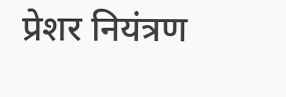प्रेशर नियंत्रण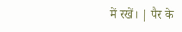में रखें। | पैर के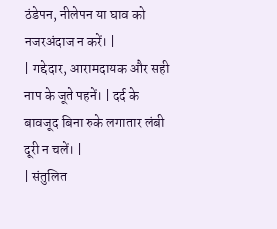ठंडेपन, नीलेपन या घाव को नजरअंदाज न करें। |
| गद्देदार, आरामदायक और सही नाप के जूते पहनें। | दर्द के बावजूद बिना रुके लगातार लंबी दूरी न चलें। |
| संतुलित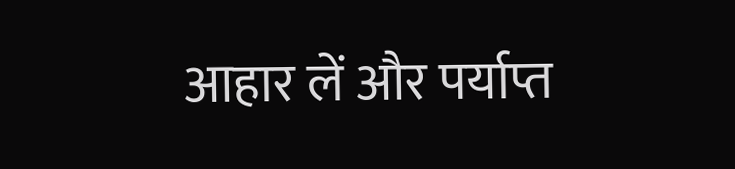आहार लें और पर्याप्त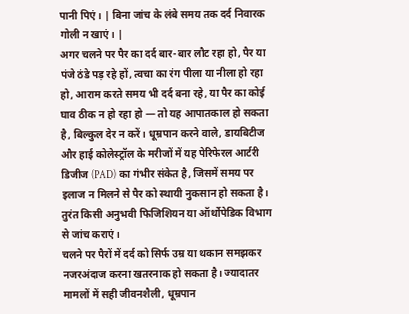पानी पिएं। | बिना जांच के लंबे समय तक दर्द निवारक गोली न खाएं। |
अगर चलने पर पैर का दर्द बार-बार लौट रहा हो, पैर या पंजे ठंडे पड़ रहे हों, त्वचा का रंग पीला या नीला हो रहा हो, आराम करते समय भी दर्द बना रहे, या पैर का कोई घाव ठीक न हो रहा हो — तो यह आपातकाल हो सकता है, बिल्कुल देर न करें। धूम्रपान करने वाले, डायबिटीज और हाई कोलेस्ट्रॉल के मरीजों में यह पेरिफेरल आर्टरी डिजीज (PAD) का गंभीर संकेत है, जिसमें समय पर इलाज न मिलने से पैर को स्थायी नुकसान हो सकता है। तुरंत किसी अनुभवी फिजिशियन या ऑर्थोपेडिक विभाग से जांच कराएं।
चलने पर पैरों में दर्द को सिर्फ उम्र या थकान समझकर नजरअंदाज करना खतरनाक हो सकता है। ज्यादातर मामलों में सही जीवनशैली, धूम्रपान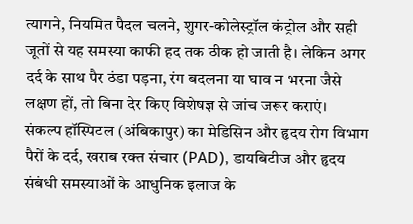त्यागने, नियमित पैदल चलने, शुगर-कोलेस्ट्रॉल कंट्रोल और सही जूतों से यह समस्या काफी हद तक ठीक हो जाती है। लेकिन अगर दर्द के साथ पैर ठंडा पड़ना, रंग बदलना या घाव न भरना जैसे लक्षण हों, तो बिना देर किए विशेषज्ञ से जांच जरूर कराएं।
संकल्प हॉस्पिटल (अंबिकापुर) का मेडिसिन और हृदय रोग विभाग पैरों के दर्द, खराब रक्त संचार (PAD), डायबिटीज और हृदय संबंधी समस्याओं के आधुनिक इलाज के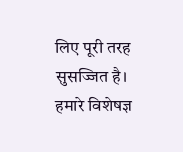लिए पूरी तरह सुसज्जित है। हमारे विशेषज्ञ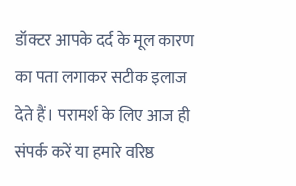डॉक्टर आपके दर्द के मूल कारण का पता लगाकर सटीक इलाज देते हैं। परामर्श के लिए आज ही संपर्क करें या हमारे वरिष्ठ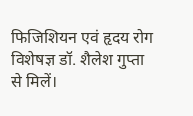फिजिशियन एवं हृदय रोग विशेषज्ञ डॉ. शैलेश गुप्ता से मिलें।